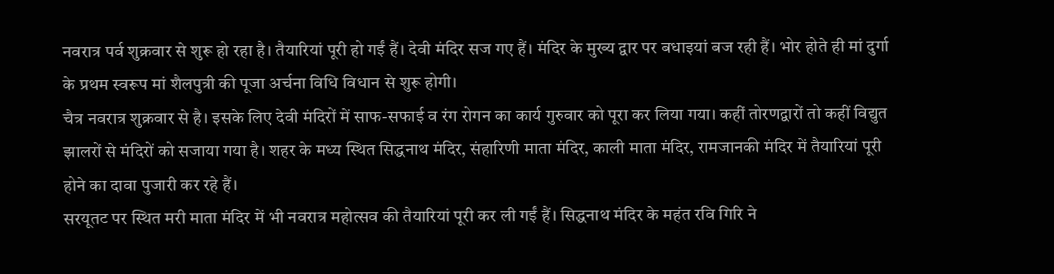नवरात्र पर्व शुक्रवार से शुरू हो रहा है। तैयारियां पूरी हो गईं हैं। देवी मंदिर सज गए हैं। मंदिर के मुख्य द्वार पर बधाइयां बज रही हैं। भोर होते ही मां दुर्गा के प्रथम स्वरूप मां शैलपुत्री की पूजा अर्चना विधि विधान से शुरू होगी।
चैत्र नवरात्र शुक्रवार से है। इसके लिए देवी मंदिरों में साफ-सफाई व रंग रोगन का कार्य गुरुवार को पूरा कर लिया गया। कहीं तोरणद्वारों तो कहीं विद्युत झालरों से मंदिरों को सजाया गया है। शहर के मध्य स्थित सिद्धनाथ मंदिर, संहारिणी माता मंदिर, काली माता मंदिर, रामजानकी मंदिर में तैयारियां पूरी होने का दावा पुजारी कर रहे हैं।
सरयूतट पर स्थित मरी माता मंदिर में भी नवरात्र महोत्सव की तैयारियां पूरी कर ली गईं हैं। सिद्धनाथ मंदिर के महंत रवि गिरि ने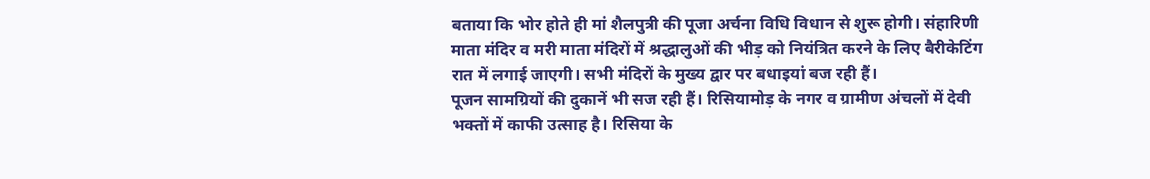बताया कि भोर होते ही मां शैलपुत्री की पूजा अर्चना विधि विधान से शुरू होगी। संहारिणी माता मंदिर व मरी माता मंदिरों में श्रद्धालुओं की भीड़ को नियंत्रित करने के लिए बैरीकेटिंग रात में लगाई जाएगी। सभी मंदिरों के मुख्य द्वार पर बधाइयां बज रही हैं।
पूजन सामग्रियों की दुकानें भी सज रही हैं। रिसियामोड़ के नगर व ग्रामीण अंचलों में देवी भक्तों में काफी उत्साह है। रिसिया के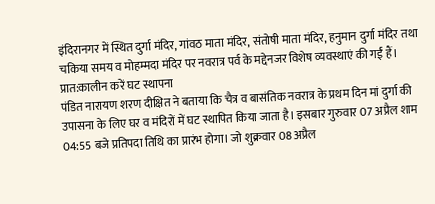इंदिरानगर में स्थित दुर्गा मंदिर, गांवठ माता मंदिर, संतोषी माता मंदिर, हनुमान दुर्गा मंदिर तथा चकिया समय व मोहम्मदा मंदिर पर नवरात्र पर्व के मद्देनजर विशेष व्यवस्थाएं की गईं हैं।
प्रात:कालीन करें घट स्थापना
पंडित नारायण शरण दीक्षित ने बताया कि चैत्र व बासंतिक नवरात्र के प्रथम दिन मां दुर्गा की उपासना के लिए घर व मंदिरों में घट स्थापित किया जाता है। इसबार गुरुवार 07 अप्रैल शाम 04:55 बजे प्रतिपदा तिथि का प्रारंभ होगा। जो शुक्रवार 08 अप्रैल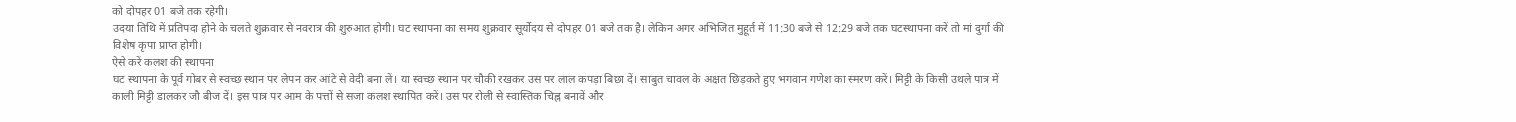को दोपहर 01 बजे तक रहेगी।
उदया तिथि में प्रतिपदा होने के चलते शुक्रवार से नवरात्र की शुरुआत होगी। घट स्थापना का समय शुक्रवार सूर्योदय से दोपहर 01 बजे तक है। लेकिन अगर अभिजित मुहूर्त में 11:30 बजे से 12:29 बजे तक घटस्थापना करें तो मां दुर्गा की विशेष कृपा प्राप्त होगी।
ऐसे करें कलश की स्थापना
घट स्थापना के पूर्व गोबर से स्वच्छ स्थान पर लेपन कर आंटे से वेदी बना लें। या स्वच्छ स्थान पर चौकी रखकर उस पर लाल कपड़ा बिछा दें। साबुत चावल के अक्षत छिड़कते हुए भगवान गणेश का स्मरण करें। मिट्टी के किसी उथले पात्र में काली मिट्टी डालकर जौ बीज दें। इस पात्र पर आम के पत्तों से सजा कलश स्थापित करें। उस पर रोली से स्वास्तिक चिह्न बनावें और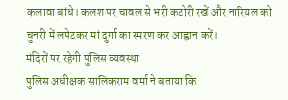कलावा बांधे। कलश पर चावल से भरी कटोरी रखें और नारियल को चुनरी में लपेटकर मां दुर्गा का स्मरण कर आह्वान करें।
मंदिरों पर रहेगी पुलिस व्यवस्था
पुलिस अधीक्षक सालिकराम वर्मा ने बताया कि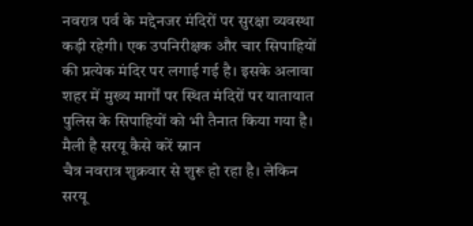नवरात्र पर्व के मद्देनजर मंदिरों पर सुरक्षा व्यवस्था कड़ी रहेगी। एक उपनिरीक्षक और चार सिपाहियों की प्रत्येक मंदिर पर लगाई गई है। इसके अलावा शहर में मुख्य मार्गों पर स्थित मंदिरों पर यातायात पुलिस के सिपाहियों को भी तैनात किया गया है।
मैली है सरयू कैसे करें स्नान
चैत्र नवरात्र शुक्रवार से शुरू हो रहा है। लेकिन सरयू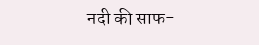नदी की साफ-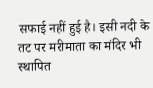सफाई नहीं हुई है। इसी नदी के तट पर मरीमाता का मंदिर भी स्थापित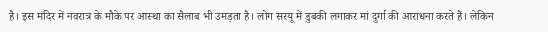है। इस मंदिर में नवरात्र के मौके पर आस्था का सैलाब भी उमड़ता है। लोग सरयू में डुबकी लगाकर मां दुर्गा की आराधना करते हैं। लेकिन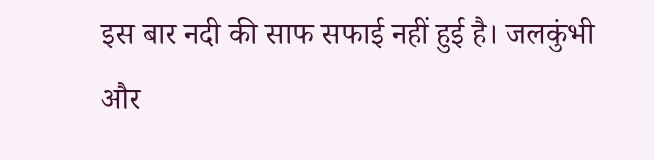इस बार नदी की साफ सफाई नहीं हुई है। जलकुंभी और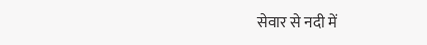सेवार से नदी में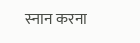स्नान करना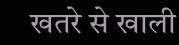खतरे से खाली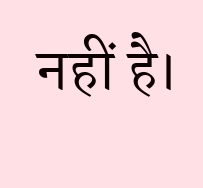नहीं है।